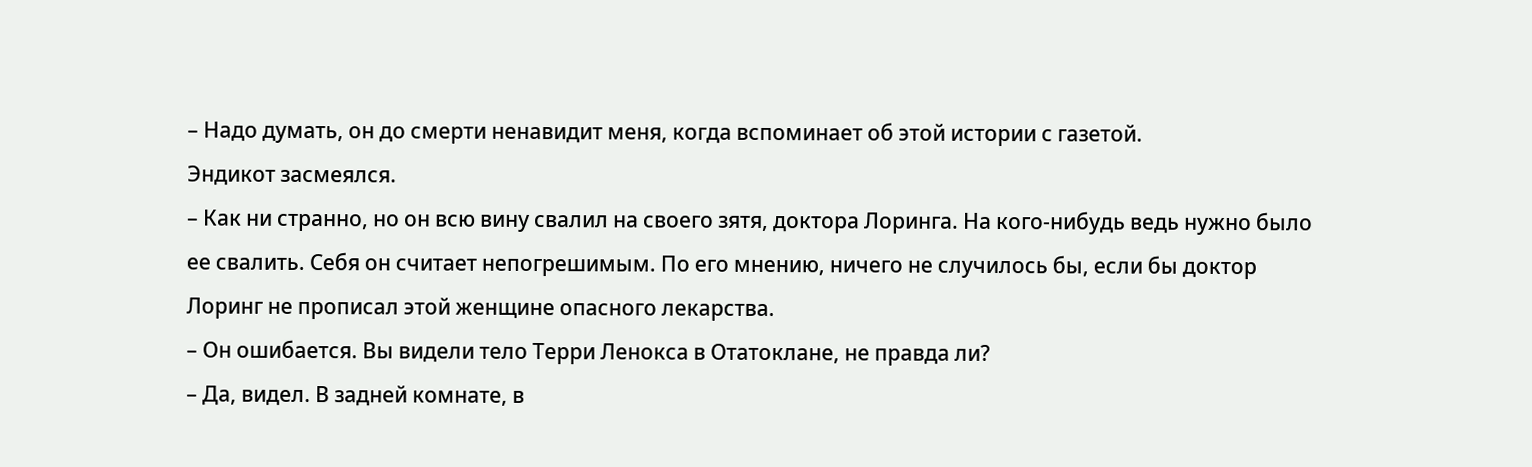– Надо думать, он до смерти ненавидит меня, когда вспоминает об этой истории с газетой.
Эндикот засмеялся.
– Как ни странно, но он всю вину свалил на своего зятя, доктора Лоринга. На кого-нибудь ведь нужно было ее свалить. Себя он считает непогрешимым. По его мнению, ничего не случилось бы, если бы доктор Лоринг не прописал этой женщине опасного лекарства.
– Он ошибается. Вы видели тело Терри Ленокса в Отатоклане, не правда ли?
– Да, видел. В задней комнате, в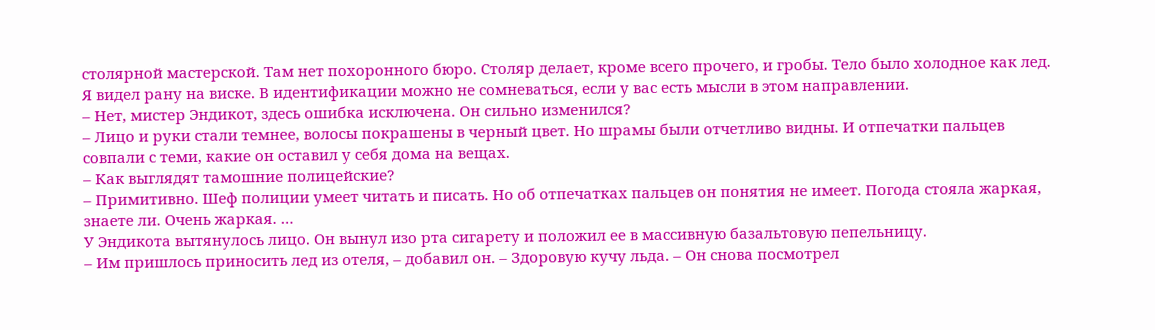столярной мастерской. Там нет похоронного бюро. Столяр делает, кроме всего прочего, и гробы. Тело было холодное как лед. Я видел рану на виске. В идентификации можно не сомневаться, если у вас есть мысли в этом направлении.
– Нет, мистер Эндикот, здесь ошибка исключена. Он сильно изменился?
– Лицо и руки стали темнее, волосы покрашены в черный цвет. Но шрамы были отчетливо видны. И отпечатки пальцев совпали с теми, какие он оставил у себя дома на вещах.
– Как выглядят тамошние полицейские?
– Примитивно. Шеф полиции умеет читать и писать. Но об отпечатках пальцев он понятия не имеет. Погода стояла жаркая, знаете ли. Очень жаркая. …
У Эндикота вытянулось лицо. Он вынул изо рта сигарету и положил ее в массивную базальтовую пепельницу.
– Им пришлось приносить лед из отеля, – добавил он. – Здоровую кучу льда. – Он снова посмотрел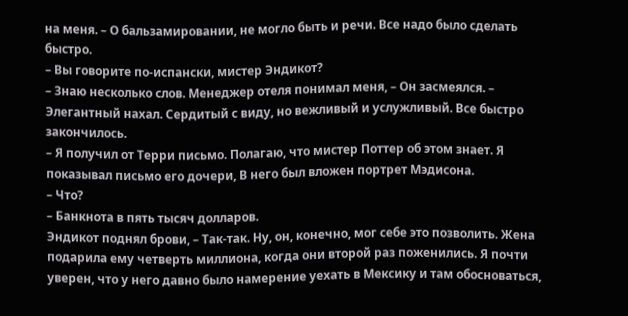на меня. – О бальзамировании, не могло быть и речи. Все надо было сделать быстро.
– Вы говорите по-испански, мистер Эндикот?
– Знаю несколько слов. Менеджер отеля понимал меня, – Он засмеялся. – Элегантный нахал. Сердитый с виду, но вежливый и услужливый. Все быстро закончилось.
– Я получил от Терри письмо. Полагаю, что мистер Поттер об этом знает. Я показывал письмо его дочери, В него был вложен портрет Мэдисона.
– Что?
– Банкнота в пять тысяч долларов.
Эндикот поднял брови, – Так-так. Ну, он, конечно, мог себе это позволить. Жена подарила ему четверть миллиона, когда они второй раз поженились. Я почти уверен, что у него давно было намерение уехать в Мексику и там обосноваться,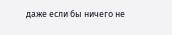даже если бы ничего не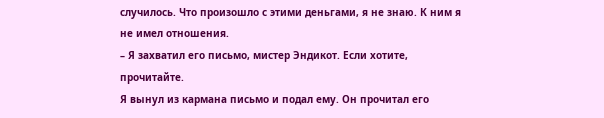случилось. Что произошло с этими деньгами, я не знаю. К ним я не имел отношения.
– Я захватил его письмо, мистер Эндикот. Если хотите, прочитайте.
Я вынул из кармана письмо и подал ему. Он прочитал его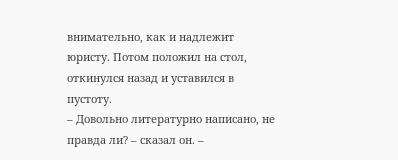внимательно, как и надлежит юристу. Потом положил на стол, откинулся назад и уставился в пустоту.
– Довольно литературно написано, не правда ли? – сказал он. –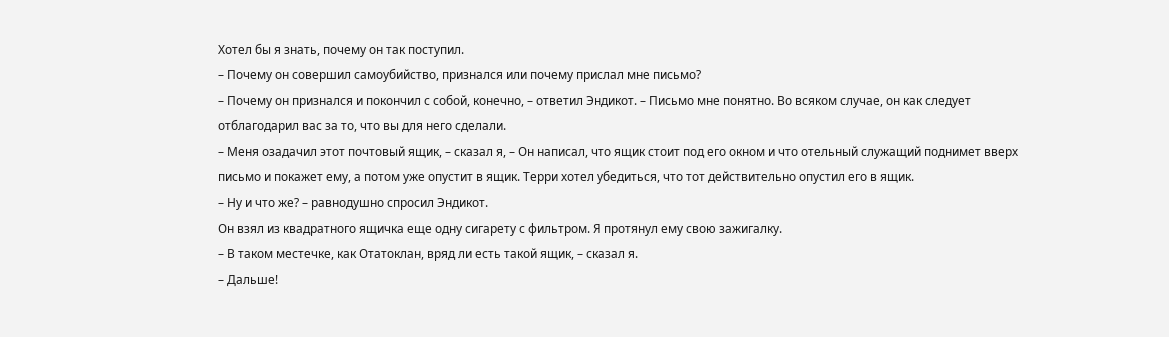Хотел бы я знать, почему он так поступил.
– Почему он совершил самоубийство, признался или почему прислал мне письмо?
– Почему он признался и покончил с собой, конечно, – ответил Эндикот. – Письмо мне понятно. Во всяком случае, он как следует отблагодарил вас за то, что вы для него сделали.
– Меня озадачил этот почтовый ящик, – сказал я, – Он написал, что ящик стоит под его окном и что отельный служащий поднимет вверх письмо и покажет ему, а потом уже опустит в ящик. Терри хотел убедиться, что тот действительно опустил его в ящик.
– Ну и что же? – равнодушно спросил Эндикот.
Он взял из квадратного ящичка еще одну сигарету с фильтром. Я протянул ему свою зажигалку.
– В таком местечке, как Отатоклан, вряд ли есть такой ящик, – сказал я.
– Дальше!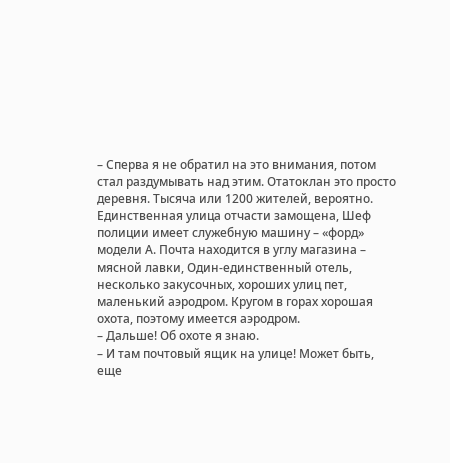– Сперва я не обратил на это внимания, потом стал раздумывать над этим. Отатоклан это просто деревня. Тысяча или 1200 жителей, вероятно. Единственная улица отчасти замощена, Шеф полиции имеет служебную машину – «форд» модели А. Почта находится в углу магазина – мясной лавки, Один-единственный отель, несколько закусочных, хороших улиц пет, маленький аэродром. Кругом в горах хорошая охота, поэтому имеется аэродром.
– Дальше! Об охоте я знаю.
– И там почтовый ящик на улице! Может быть, еще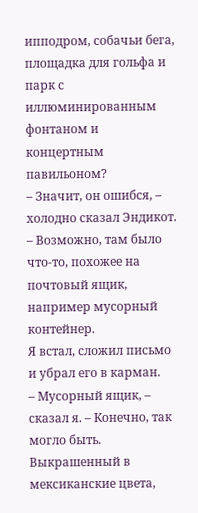ипподром, собачьи бега, площадка для гольфа и парк с иллюминированным фонтаном и концертным павильоном?
– Значит, он ошибся, – холодно сказал Эндикот. – Возможно, там было что-то, похожее на почтовый ящик, например мусорный контейнер.
Я встал, сложил письмо и убрал его в карман.
– Мусорный ящик, – сказал я. – Конечно, так могло быть. Выкрашенный в мексиканские цвета,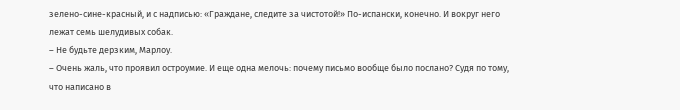зелено-сине-красный, и с надписью: «Граждане, следите за чистотой!» По-испански, конечно. И вокруг него лежат семь шелудивых собак.
– Не будьте дерзким, Марлоу.
– Очень жаль, что проявил остроумие. И еще одна мелочь: почему письмо вообще было послано? Судя по тому, что написано в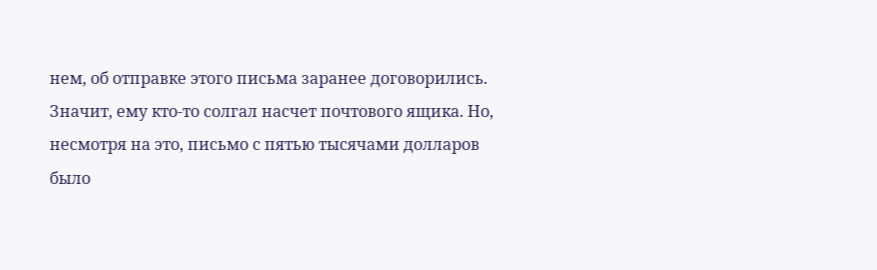нем, об отправке этого письма заранее договорились. Значит, ему кто-то солгал насчет почтового ящика. Но, несмотря на это, письмо с пятью тысячами долларов было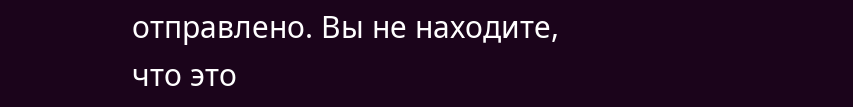отправлено. Вы не находите, что это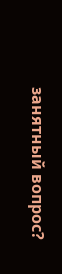занятный вопрос?